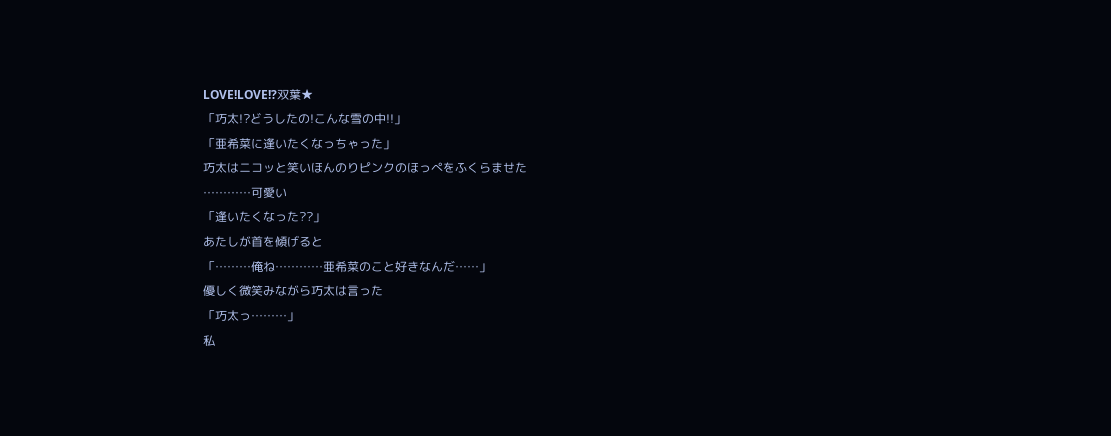LOVE!LOVE!?双葉★
「巧太!?どうしたの!こんな雪の中!!」
「亜希菜に逢いたくなっちゃった」
巧太はニコッと笑いほんのりピンクのほっぺをふくらませた
…………可愛い
「逢いたくなった??」
あたしが首を傾げると
「………俺ね…………亜希菜のこと好きなんだ……」
優しく微笑みながら巧太は言った
「巧太っ………」
私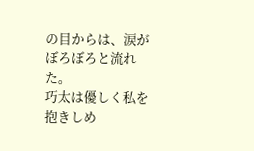の目からは、涙がぼろぼろと流れた。
巧太は優しく私を抱きしめ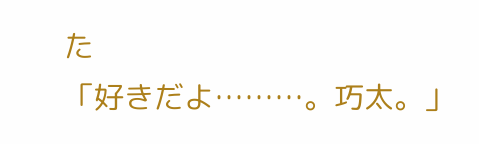た
「好きだよ………。巧太。」